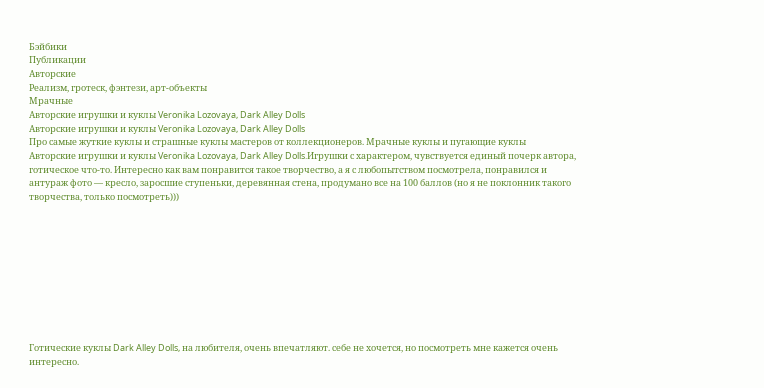Бэйбики
Публикации
Авторские
Реализм, гротеск, фэнтези, арт-объекты
Мрачные
Авторские игрушки и куклы Veronika Lozovaya, Dark Alley Dolls
Авторские игрушки и куклы Veronika Lozovaya, Dark Alley Dolls
Про самые жуткие куклы и страшные куклы мастеров от коллекционеров. Мрачные куклы и пугающие куклы
Авторские игрушки и куклы Veronika Lozovaya, Dark Alley Dolls.Игрушки с характером, чувствуется единый почерк автора, готическое что-то. Интересно как вам понравится такое творчество, а я с любопытством посмотрела, понравился и антураж фото — кресло, заросшие ступеньки, деревянная стена, продумано все на 100 баллов (но я не поклонник такого творчества, только посмотреть)))










Готические куклы Dark Alley Dolls, на любителя, очень впечатляют. себе не хочется, но посмотреть мне кажется очень интересно.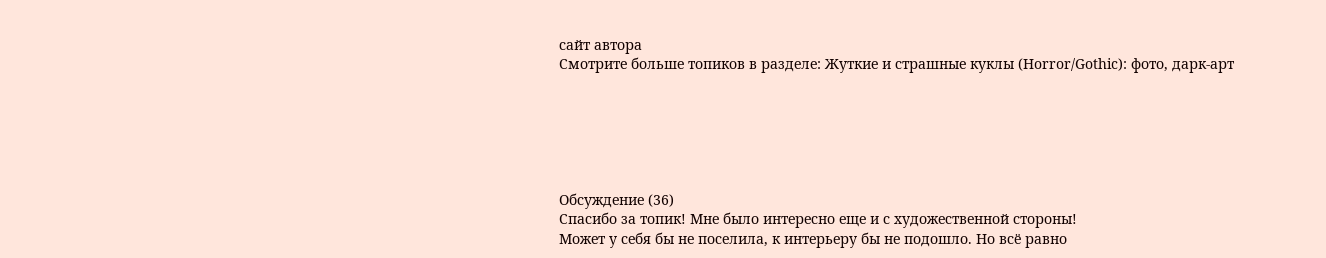сайт автора
Смотрите больше топиков в разделе: Жуткие и страшные куклы (Horror/Gothic): фото, дарк-арт






Обсуждение (36)
Спасибо за топик! Мне было интересно еще и с художественной стороны!
Может у себя бы не поселила, к интерьеру бы не подошло. Но всё равно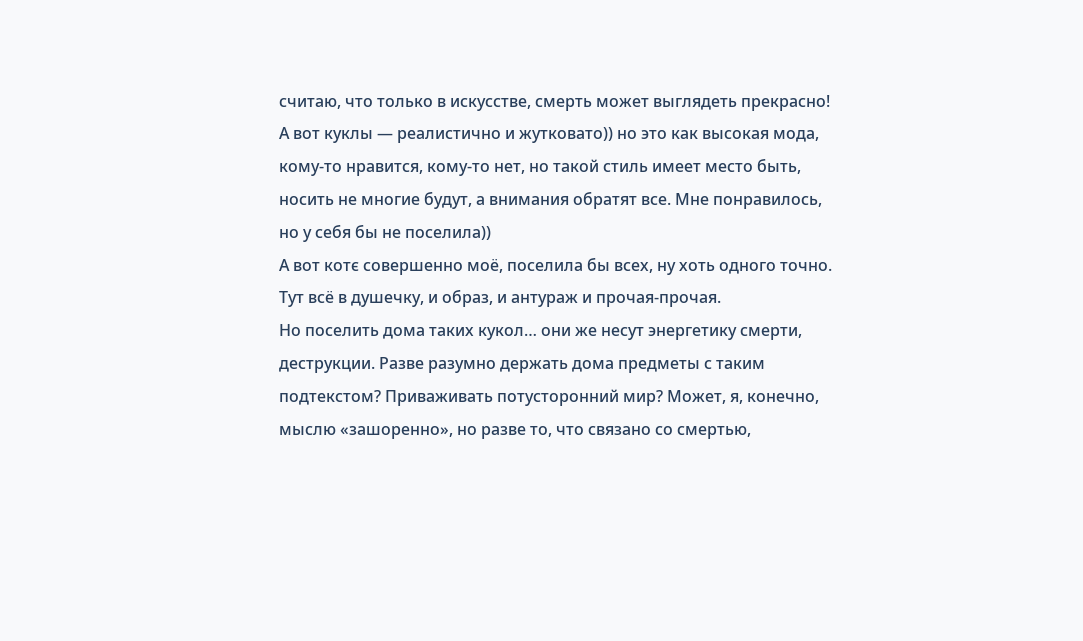считаю, что только в искусстве, смерть может выглядеть прекрасно!
А вот куклы — реалистично и жутковато)) но это как высокая мода, кому-то нравится, кому-то нет, но такой стиль имеет место быть, носить не многие будут, а внимания обратят все. Мне понравилось, но у себя бы не поселила))
А вот котє совершенно моё, поселила бы всех, ну хоть одного точно. Тут всё в душечку, и образ, и антураж и прочая-прочая.
Но поселить дома таких кукол… они же несут энергетику смерти, деструкции. Разве разумно держать дома предметы с таким подтекстом? Приваживать потусторонний мир? Может, я, конечно, мыслю «зашоренно», но разве то, что связано со смертью,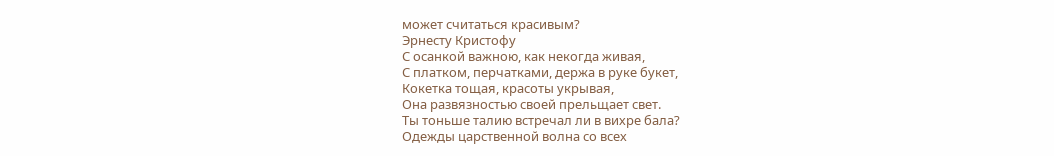может считаться красивым?
Эрнесту Кристофу
С осанкой важною, как некогда живая,
С платком, перчатками, держа в руке букет,
Кокетка тощая, красоты укрывая,
Она развязностью своей прельщает свет.
Ты тоньше талию встречал ли в вихре бала?
Одежды царственной волна со всех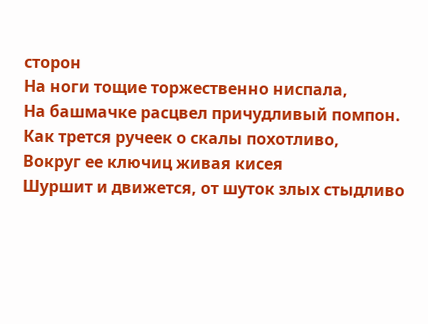сторон
На ноги тощие торжественно ниспала,
На башмачке расцвел причудливый помпон.
Как трется ручеек о скалы похотливо,
Вокруг ее ключиц живая кисея
Шуршит и движется, от шуток злых стыдливо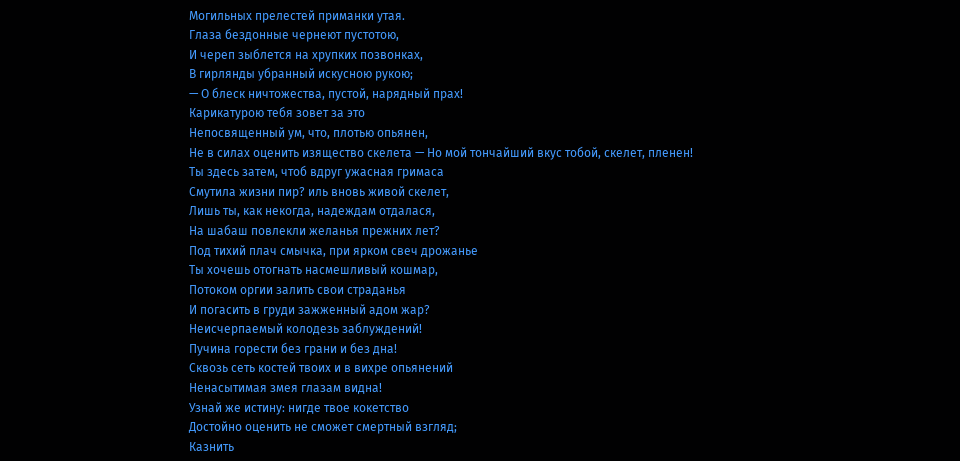Могильных прелестей приманки утая.
Глаза бездонные чернеют пустотою,
И череп зыблется на хрупких позвонках,
В гирлянды убранный искусною рукою;
— О блеск ничтожества, пустой, нарядный прах!
Карикатурою тебя зовет за это
Непосвященный ум, что, плотью опьянен,
Не в силах оценить изящество скелета — Но мой тончайший вкус тобой, скелет, пленен!
Ты здесь затем, чтоб вдруг ужасная гримаса
Смутила жизни пир? иль вновь живой скелет,
Лишь ты, как некогда, надеждам отдалася,
На шабаш повлекли желанья прежних лет?
Под тихий плач смычка, при ярком свеч дрожанье
Ты хочешь отогнать насмешливый кошмар,
Потоком оргии залить свои страданья
И погасить в груди зажженный адом жар?
Неисчерпаемый колодезь заблуждений!
Пучина горести без грани и без дна!
Сквозь сеть костей твоих и в вихре опьянений
Ненасытимая змея глазам видна!
Узнай же истину: нигде твое кокетство
Достойно оценить не сможет смертный взгляд;
Казнить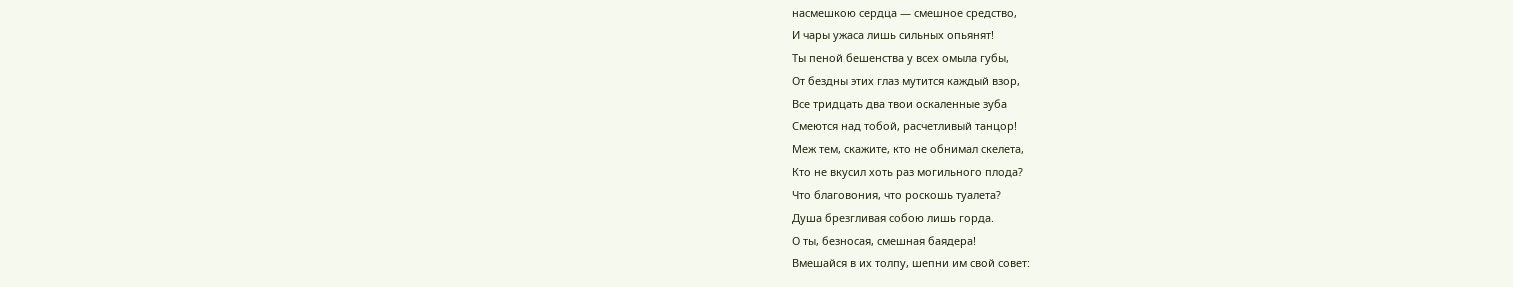насмешкою сердца — смешное средство,
И чары ужаса лишь сильных опьянят!
Ты пеной бешенства у всех омыла губы,
От бездны этих глаз мутится каждый взор,
Все тридцать два твои оскаленные зуба
Смеются над тобой, расчетливый танцор!
Меж тем, скажите, кто не обнимал скелета,
Кто не вкусил хоть раз могильного плода?
Что благовония, что роскошь туалета?
Душа брезгливая собою лишь горда.
О ты, безносая, смешная баядера!
Вмешайся в их толпу, шепни им свой совет: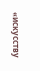«искусству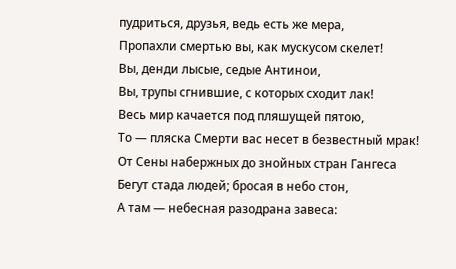пудриться, друзья, ведь есть же мера,
Пропахли смертью вы, как мускусом скелет!
Вы, денди лысые, седые Антинои,
Вы, трупы сгнившие, с которых сходит лак!
Весь мир качается под пляшущей пятою,
То — пляска Смерти вас несет в безвестный мрак!
От Сены набержных до знойных стран Гангеса
Бегут стада людей; бросая в небо стон,
А там — небесная разодрана завеса: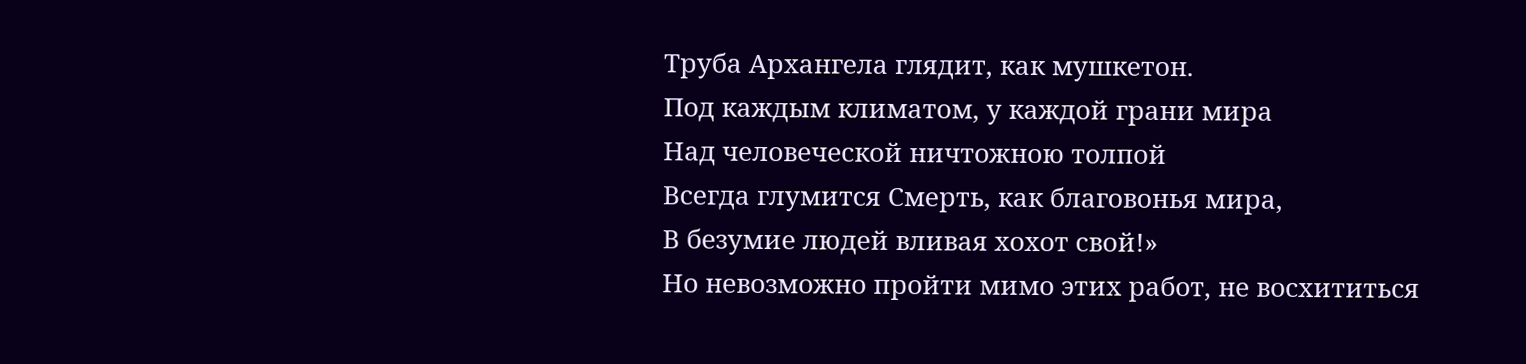Труба Архангела глядит, как мушкетон.
Под каждым климатом, у каждой грани мира
Над человеческой ничтожною толпой
Всегда глумится Смерть, как благовонья мира,
В безумие людей вливая хохот свой!»
Но невозможно пройти мимо этих работ, не восхититься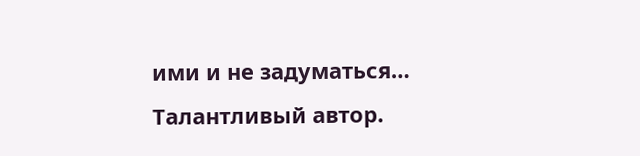ими и не задуматься…
Талантливый автор.